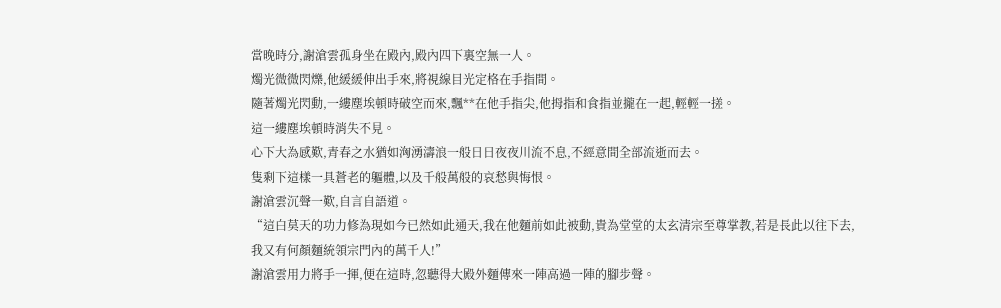當晚時分,謝滄雲孤身坐在殿內,殿內四下裏空無一人。
燭光微微閃爍,他緩緩伸出手來,將視線目光定格在手指間。
隨著燭光閃動,一縷塵埃頓時破空而來,飄**在他手指尖,他拇指和食指並攏在一起,輕輕一搓。
這一縷塵埃頓時消失不見。
心下大為感歎,青春之水猶如洶湧濤浪一般日日夜夜川流不息,不經意間全部流逝而去。
隻剩下這樣一具蒼老的軀體,以及千般萬般的哀愁與悔恨。
謝滄雲沉聲一歎,自言自語道。
“這白莫天的功力修為現如今已然如此通天,我在他麵前如此被動,貴為堂堂的太玄清宗至尊掌教,若是長此以往下去,我又有何顏麵統領宗門內的萬千人!”
謝滄雲用力將手一揮,便在這時,忽聽得大殿外麵傳來一陣高過一陣的腳步聲。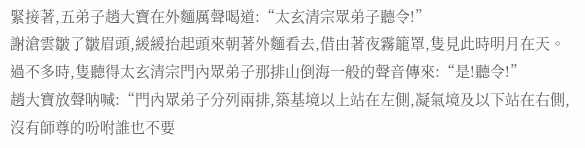緊接著,五弟子趙大寶在外麵厲聲喝道:“太玄清宗眾弟子聽令!”
謝滄雲皺了皺眉頭,緩緩抬起頭來朝著外麵看去,借由著夜霧籠罩,隻見此時明月在天。
過不多時,隻聽得太玄清宗門內眾弟子那排山倒海一般的聲音傳來:“是!聽令!”
趙大寶放聲呐喊:“門內眾弟子分列兩排,築基境以上站在左側,凝氣境及以下站在右側,沒有師尊的吩咐誰也不要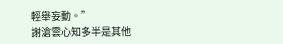輕舉妄動。”
謝滄雲心知多半是其他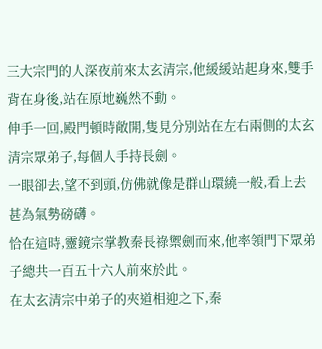三大宗門的人深夜前來太玄清宗,他緩緩站起身來,雙手背在身後,站在原地巍然不動。
伸手一回,殿門頓時敞開,隻見分別站在左右兩側的太玄清宗眾弟子,每個人手持長劍。
一眼卻去,望不到頭,仿佛就像是群山環繞一般,看上去甚為氣勢磅礴。
恰在這時,靈鏡宗掌教秦長祿禦劍而來,他率領門下眾弟子總共一百五十六人前來於此。
在太玄清宗中弟子的夾道相迎之下,秦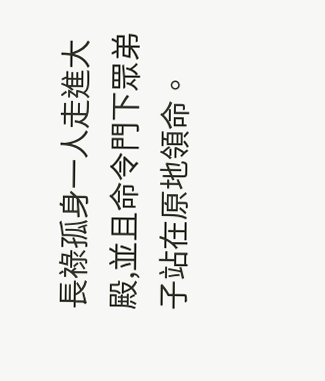長祿孤身一人走進大殿,並且命令門下眾弟子站在原地領命。